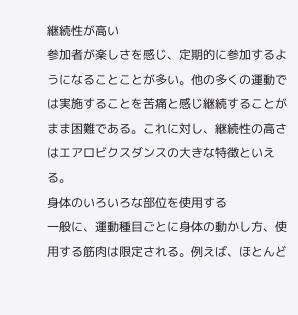継続性が高い
参加者が楽しさを感じ、定期的に参加するようになることことが多い。他の多くの運動では実施することを苦痛と感じ継続することがまま困難である。これに対し、継続性の高さはエアロビクスダンスの大きな特徴といえる。
身体のいろいろな部位を使用する
一般に、運動種目ごとに身体の動かし方、使用する筋肉は限定される。例えば、ほとんど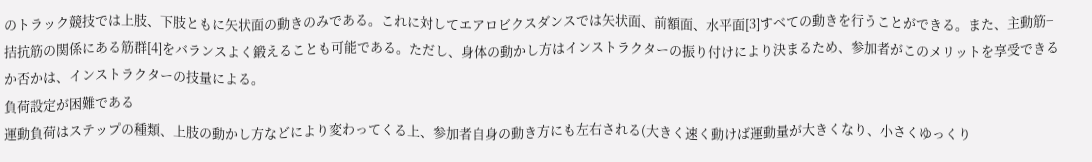のトラック競技では上肢、下肢ともに矢状面の動きのみである。これに対してエアロビクスダンスでは矢状面、前額面、水平面[3]すべての動きを行うことができる。また、主動筋−拮抗筋の関係にある筋群[4]をバランスよく鍛えることも可能である。ただし、身体の動かし方はインストラクターの振り付けにより決まるため、参加者がこのメリットを享受できるか否かは、インストラクターの技量による。
負荷設定が困難である
運動負荷はステップの種類、上肢の動かし方などにより変わってくる上、参加者自身の動き方にも左右される(大きく速く動けば運動量が大きくなり、小さくゆっくり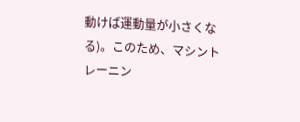動けば運動量が小さくなる)。このため、マシントレーニン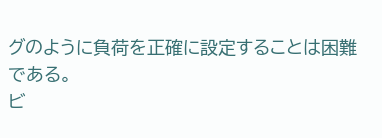グのように負荷を正確に設定することは困難である。
ビ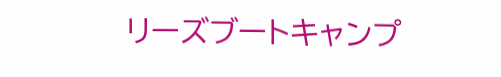リーズブートキャンプ